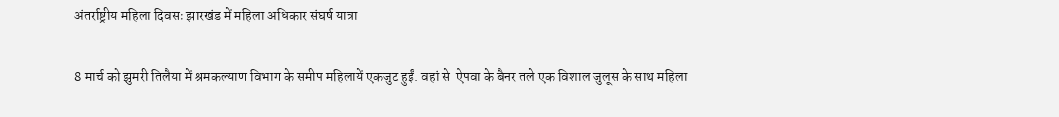अंतर्राष्ट्रीय महिला दिवसः झारखंड में महिला अधिकार संघर्ष यात्रा

8 मार्च को झुमरी तिलैया में श्रमकल्याण विभाग के समीप महिलायें एकजुट हुईं. वहां से  ऐपवा के बैनर तले एक विशाल जुलूस के साथ महिला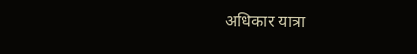अधिकार यात्रा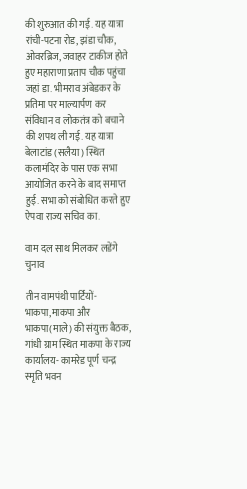की शुरुआत की गई. यह यात्रा रांची-पटना रोड, झंडा चौक, ओवरब्रिज, जवाहर टाकीज होते हुए महाराणा प्रताप चौक पहुंचा जहां डा. भीमराव अंबेडकर के प्रतिमा पर माल्यार्पण कर संविधान व लोकतंत्र को बचाने की शपथ ली गई. यह यात्रा बेलाटांड (सलैया) स्थित कलामंदिर के पास एक सभा आयोजित करने के बाद समाप्त हुई. सभा को संबोधित करते हुए ऐपवा राज्य सचिव का.

वाम दल साथ मिलकर लडेंगे चुनाव

तीन वामपंथी पार्टियों-भाकपा,माकपा और भाकपा(माले) की संयुक्त बैठक, गांधी ग्राम स्थित माकपा के राज्य कार्यालय- कामरेड पूर्ण चन्द्र स्मृति भवन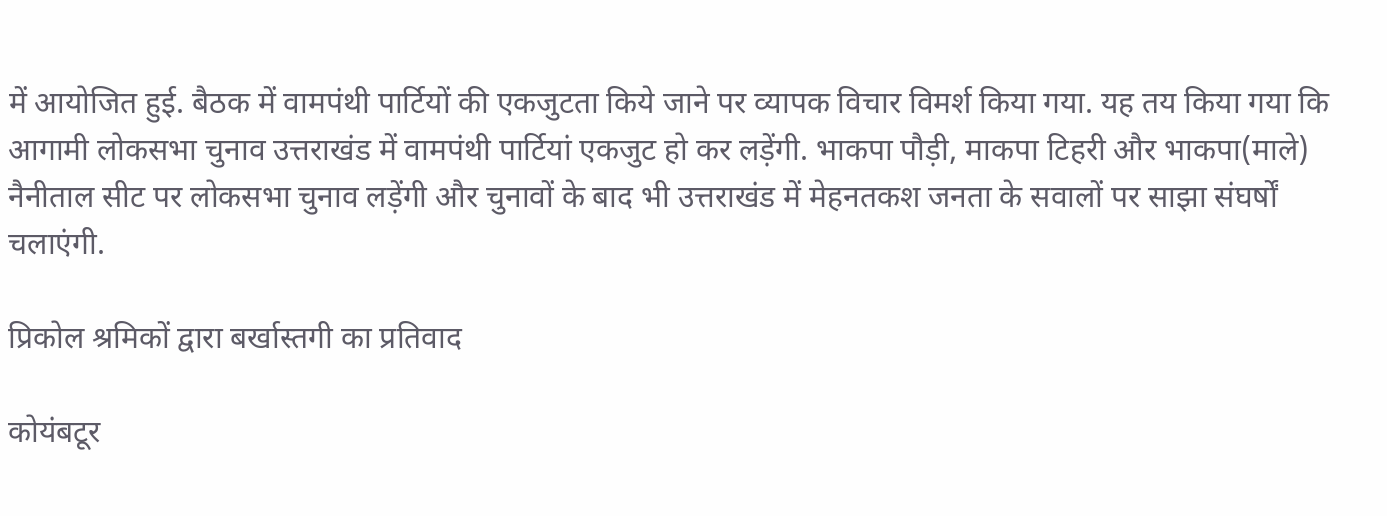में आयोजित हुई. बैठक में वामपंथी पार्टियों की एकजुटता किये जाने पर व्यापक विचार विमर्श किया गया. यह तय किया गया कि आगामी लोकसभा चुनाव उत्तराखंड में वामपंथी पार्टियां एकजुट हो कर लड़ेंगी. भाकपा पौड़ी, माकपा टिहरी और भाकपा(माले) नैनीताल सीट पर लोकसभा चुनाव लड़ेंगी और चुनावों के बाद भी उत्तराखंड में मेहनतकश जनता के सवालों पर साझा संघर्षों चलाएंगी.

प्रिकोल श्रमिकों द्वारा बर्खास्तगी का प्रतिवाद

कोयंबटूर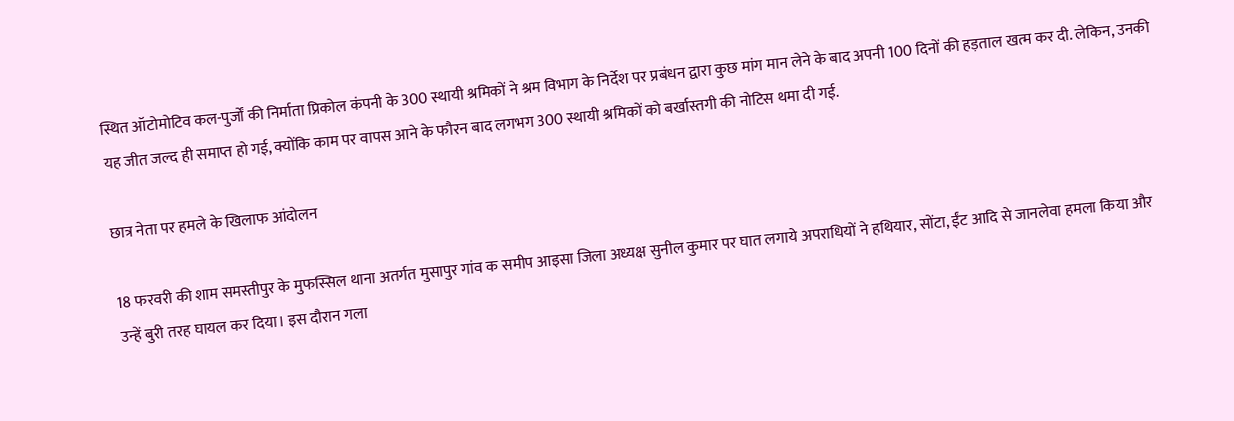स्थित ऑटोमोटिव कल-पुर्जों की निर्माता प्रिकोल कंपनी के 300 स्थायी श्रमिकों ने श्रम विभाग के निर्देश पर प्रबंधन द्वारा कुछ मांग मान लेने के बाद अपनी 100 दिनों की हड़ताल खत्म कर दी. लेकिन, उनकी यह जीत जल्द ही समाप्त हो गई, क्योंकि काम पर वापस आने के फौरन बाद लगभग 300 स्थायी श्रमिकों को बर्खास्तगी की नोटिस थमा दी गई.

छात्र नेता पर हमले के खिलाफ आंदोलन

18 फरवरी की शाम समस्तीपुर के मुफस्सिल थाना अतर्गत मुसापुर गांव क समीप आइसा जिला अध्यक्ष सुनील कुमार पर घात लगाये अपराधियों ने हथियार, सोंटा, ईंट आदि से जानलेवा हमला किया और उन्हें बुरी तरह घायल कर दिया। इस दौरान गला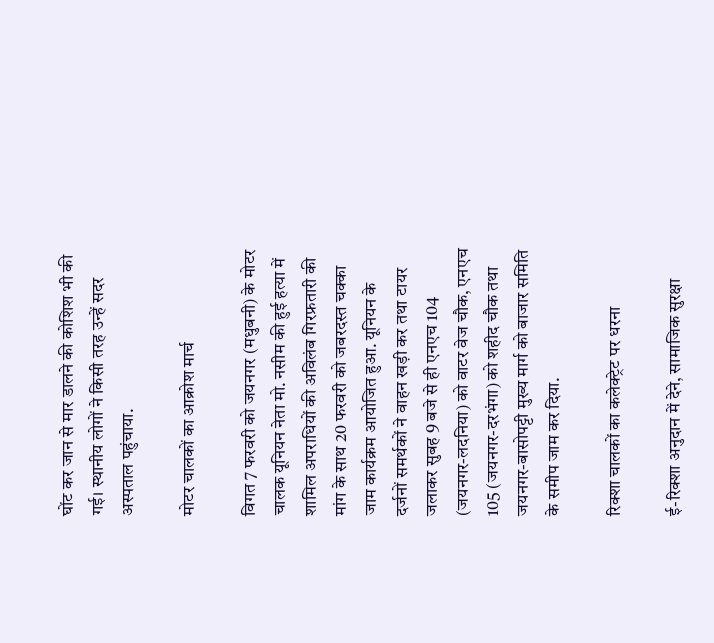घोंट कर जान से मार डालने की कोशिश भी की गई। स्थानीय लोगों ने किसी तरह उन्हें सदर अस्पताल पहुंचाया.

मोटर चालकों का आक्रोश मार्च

विगत 7 फरवरी को जयनगर (मधुबनी) के मोटर चालक यूनियन नेता मो. नसीम की हुई हत्या में शामिल अपराधियों की अविलंब गिरफ्रतारी की मांग के साथ 20 फरवरी को जबरदस्त चक्का जाम कार्यक्रम आयोजित हुआ. यूनियन के दर्जनों समर्थकों ने वाहन खड़ी कर तथा टायर जलाकर सुबह 9 बजे से ही एनएच 104 (जयनगर-लदनिया) को वाटर वेज चौक, एनएच 105 (जयनगर-दरभंगा) को शहीद चौक तथा जयनगर-बासोपट्टी मुख्य मार्ग को बाजार समिति के समीप जाम कर दिया.

रिक्शा चालकों का कलेक्ट्रेट पर धरना

ई-रिक्शा अनुदान में देने, सामाजिक सुरक्षा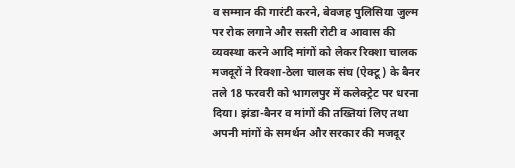व सम्मान की गारंटी करने, बेवजह पुलिसिया जुल्म पर रोक लगाने और सस्ती रोटी व आवास की व्यवस्था करने आदि मांगों को लेकर रिक्शा चालक मजदूरों ने रिक्शा-ठेला चालक संघ (ऐक्टू) के बैनर तले 18 फरवरी को भागलपुर में कलेक्ट्रेट पर धरना दिया। झंडा-बैनर व मांगों की तख्तियां लिए तथा अपनी मांगों के समर्थन और सरकार की मजदूर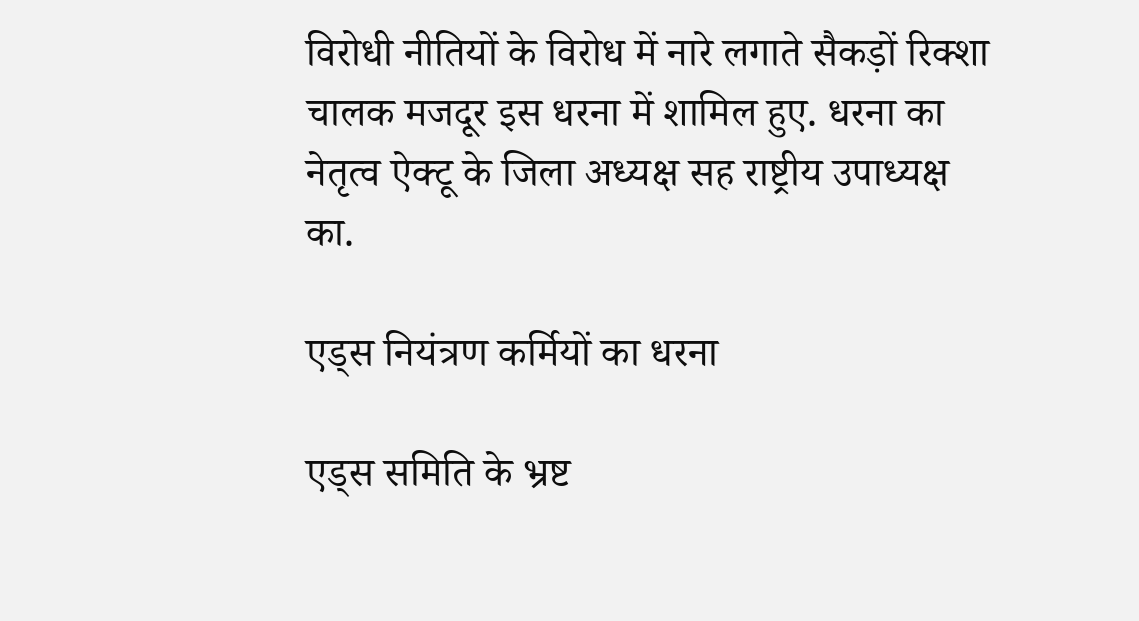विरोधी नीतियों के विरोध में नारे लगाते सैकड़ों रिक्शा चालक मजदूर इस धरना में शामिल हुए. धरना का नेतृत्व ऐक्टू के जिला अध्यक्ष सह राष्ट्रीय उपाध्यक्ष का.

एड्स नियंत्रण कर्मियों का धरना

एड्स समिति के भ्रष्ट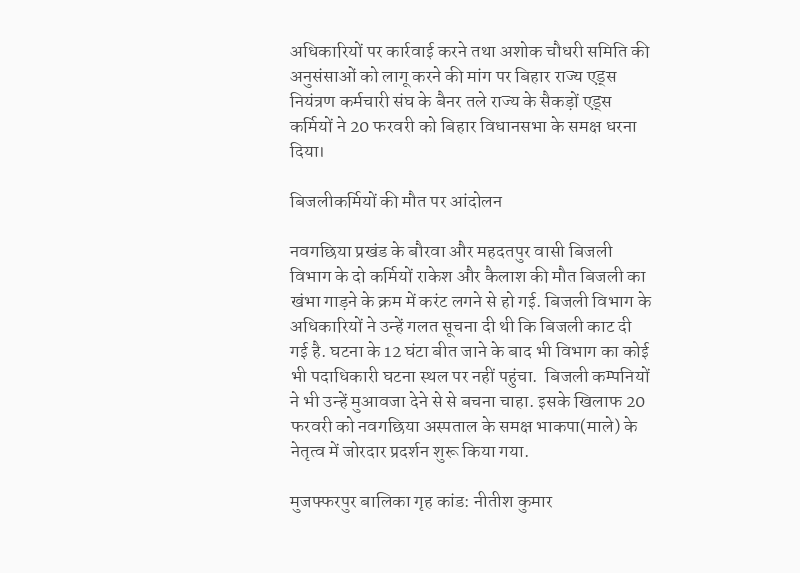अधिकारियों पर कार्रवाई करने तथा अशोक चौधरी समिति की अनुसंसाओं को लागू करने की मांग पर बिहार राज्य एड्स नियंत्रण कर्मचारी संघ के बैनर तले राज्य के सैकड़ों एड्स कर्मियों ने 20 फरवरी को बिहार विधानसभा के समक्ष धरना दिया।

बिजलीकर्मियों की मौत पर आंदोलन

नवगछिया प्रखंड के बौरवा और महदतपुर वासी बिजली विभाग के दो कर्मियों राकेश और कैलाश की मौत बिजली का खंभा गाड़ने के क्रम में करंट लगने से हो गई. बिजली विभाग के अधिकारियों ने उन्हें गलत सूचना दी थी कि बिजली काट दी  गई है. घटना के 12 घंटा बीत जाने के बाद भी विभाग का कोई भी पदाधिकारी घटना स्थल पर नहीं पहुंचा.  बिजली कम्पनियों ने भी उन्हें मुआवजा देने से से बचना चाहा. इसके खिलाफ 20 फरवरी को नवगछिया अस्पताल के समक्ष भाकपा(माले) के नेतृत्व में जोरदार प्रदर्शन शुरू किया गया.

मुजफ्फरपुर बालिका गृह कांड: नीतीश कुमार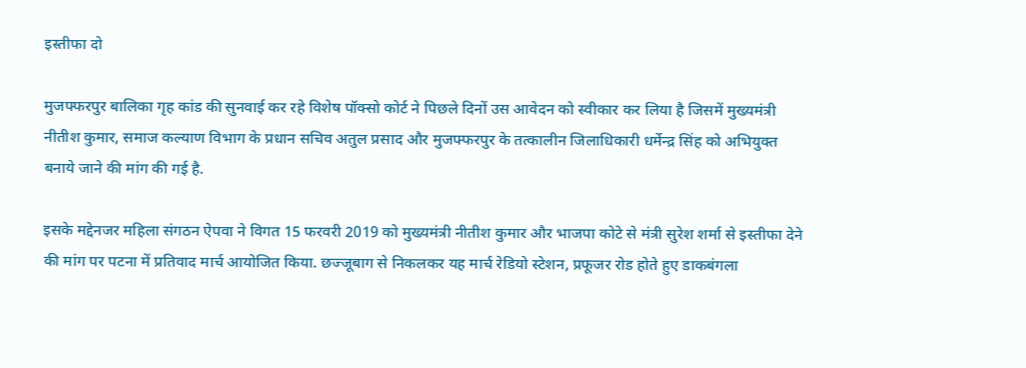इस्तीफा दो

मुजफ्फरपुर बालिका गृह कांड की सुनवाई कर रहे विशेष पॉक्सो कोर्ट ने पिछले दिनों उस आवेदन को स्वीकार कर लिया है जिसमें मुख्यमंत्री नीतीश कुमार, समाज कल्याण विभाग के प्रधान सचिव अतुल प्रसाद और मुजफ्फरपुर के तत्कालीन जिलाधिकारी धर्मेन्द्र सिंह को अभियुक्त बनाये जाने की मांग की गई है.

इसके मद्देनजर महिला संगठन ऐपवा ने विगत 15 फरवरी 2019 को मुख्यमंत्री नीतीश कुमार और भाजपा कोटे से मंत्री सुरेश शर्मा से इस्तीफा देने की मांग पर पटना में प्रतिवाद मार्च आयोजित किया. छज्जूबाग से निकलकर यह मार्च रेडियो स्टेशन, प्रफूजर रोड होते हुए डाकबंगला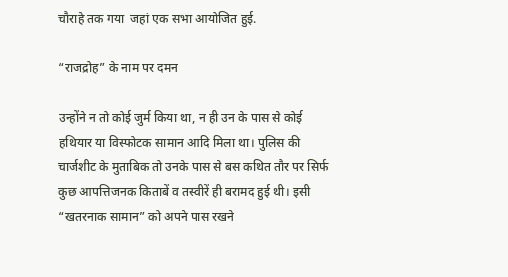चौराहे तक गया  जहां एक सभा आयोजित हुई.

“राजद्रोह” के नाम पर दमन

उन्होंने न तो कोई जुर्म किया था, न ही उन के पास से कोई हथियार या विस्फोटक सामान आदि मिला था। पुलिस की चार्जशीट के मुताबिक तो उनके पास से बस कथित तौर पर सिर्फ कुछ आपत्तिजनक किताबें व तस्वीरें ही बरामद हुई थी। इसी “खतरनाक सामान” को अपने पास रखने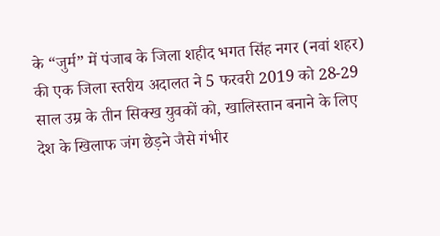के “जुर्म” में पंजाब के जिला शहीद भगत सिंह नगर (नवां शहर) की एक जिला स्तरीय अदालत ने 5 फरवरी 2019 को 28-29 साल उम्र के तीन सिक्ख युवकों को, खालिस्तान बनाने के लिए देश के खिलाफ जंग छेड़ने जैसे गंभीर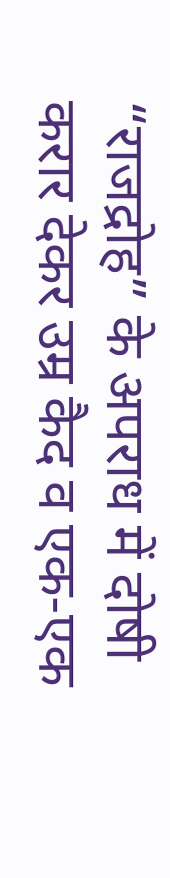“राजद्रोह” के अपराध में दोषी करार देकर उम्र कैद व एक-एक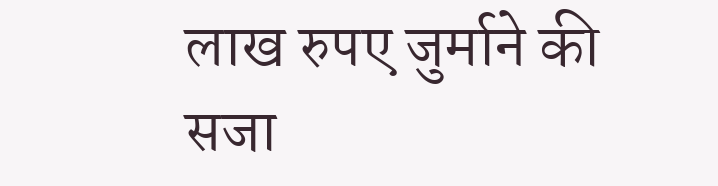लाख रुपए जुर्माने की सजा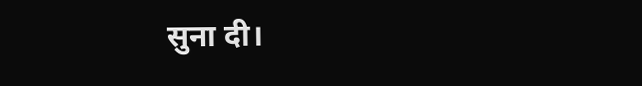सुना दी।